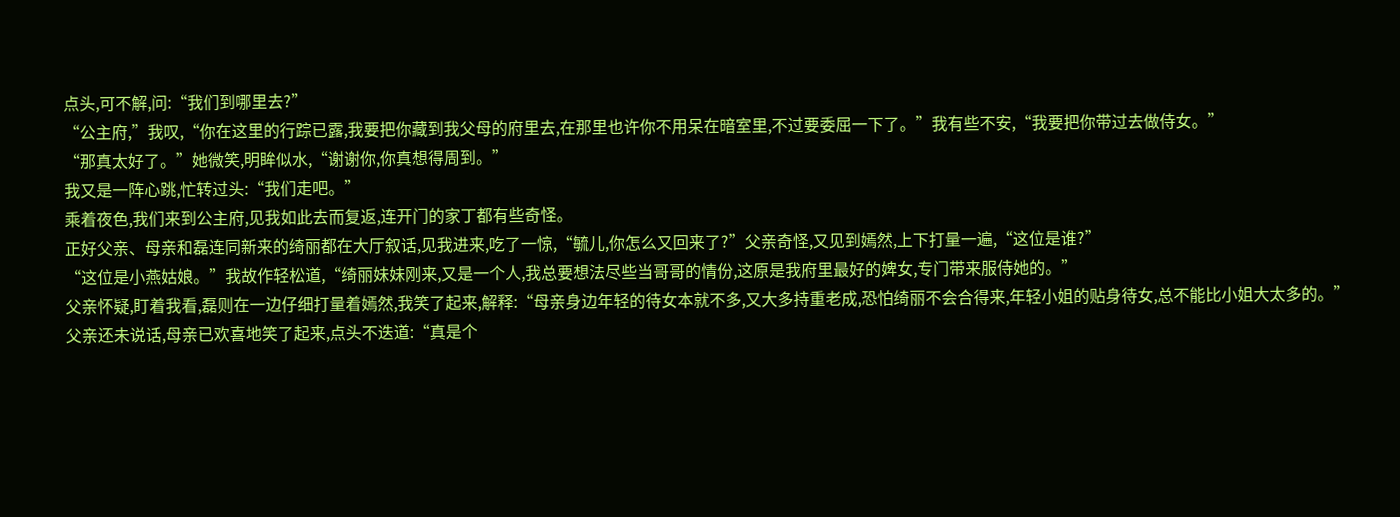点头,可不解,问:“我们到哪里去?”
“公主府,”我叹,“你在这里的行踪已露,我要把你藏到我父母的府里去,在那里也许你不用呆在暗室里,不过要委屈一下了。”我有些不安,“我要把你带过去做侍女。”
“那真太好了。”她微笑,明眸似水,“谢谢你,你真想得周到。”
我又是一阵心跳,忙转过头:“我们走吧。”
乘着夜色,我们来到公主府,见我如此去而复返,连开门的家丁都有些奇怪。
正好父亲、母亲和磊连同新来的绮丽都在大厅叙话,见我进来,吃了一惊,“毓儿,你怎么又回来了?”父亲奇怪,又见到嫣然,上下打量一遍,“这位是谁?”
“这位是小燕姑娘。”我故作轻松道,“绮丽妹妹刚来,又是一个人,我总要想法尽些当哥哥的情份,这原是我府里最好的婢女,专门带来服侍她的。”
父亲怀疑,盯着我看,磊则在一边仔细打量着嫣然,我笑了起来,解释:“母亲身边年轻的待女本就不多,又大多持重老成,恐怕绮丽不会合得来,年轻小姐的贴身待女,总不能比小姐大太多的。”
父亲还未说话,母亲已欢喜地笑了起来,点头不迭道:“真是个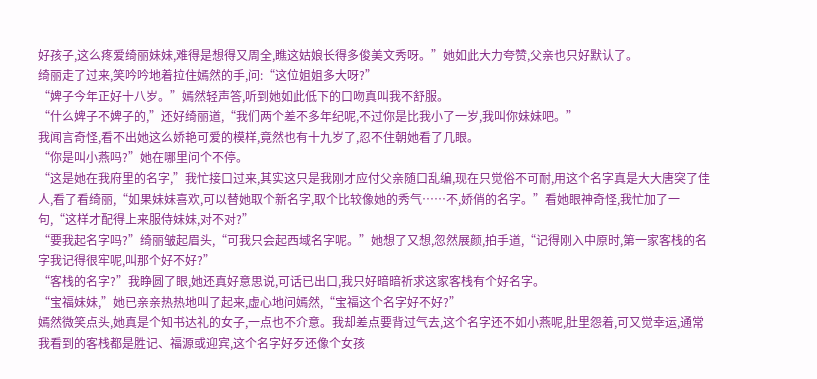好孩子,这么疼爱绮丽妹妹,难得是想得又周全,瞧这姑娘长得多俊美文秀呀。”她如此大力夸赞,父亲也只好默认了。
绮丽走了过来,笑吟吟地着拉住嫣然的手,问:“这位姐姐多大呀?”
“婢子今年正好十八岁。”嫣然轻声答,听到她如此低下的口吻真叫我不舒服。
“什么婢子不婢子的,”还好绮丽道,“我们两个差不多年纪呢,不过你是比我小了一岁,我叫你妹妹吧。”
我闻言奇怪,看不出她这么娇艳可爱的模样,竟然也有十九岁了,忍不住朝她看了几眼。
“你是叫小燕吗?”她在哪里问个不停。
“这是她在我府里的名字,”我忙接口过来,其实这只是我刚才应付父亲随口乱编,现在只觉俗不可耐,用这个名字真是大大唐突了佳人,看了看绮丽,“如果妹妹喜欢,可以替她取个新名字,取个比较像她的秀气……不,娇俏的名字。”看她眼神奇怪,我忙加了一句,“这样才配得上来服侍妹妹,对不对?”
“要我起名字吗?”绮丽皱起眉头,“可我只会起西域名字呢。”她想了又想,忽然展颜,拍手道,“记得刚入中原时,第一家客栈的名字我记得很牢呢,叫那个好不好?”
“客栈的名字?”我睁圆了眼,她还真好意思说,可话已出口,我只好暗暗祈求这家客栈有个好名字。
“宝福妹妹,”她已亲亲热热地叫了起来,虚心地问嫣然,“宝福这个名字好不好?”
嫣然微笑点头,她真是个知书达礼的女子,一点也不介意。我却差点要背过气去,这个名字还不如小燕呢,肚里怨着,可又觉幸运,通常我看到的客栈都是胜记、福源或迎宾,这个名字好歹还像个女孩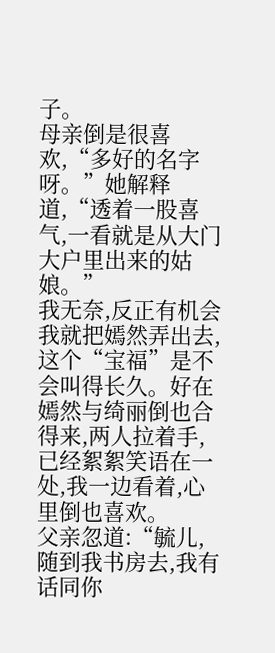子。
母亲倒是很喜欢,“多好的名字呀。”她解释道,“透着一股喜气,一看就是从大门大户里出来的姑娘。”
我无奈,反正有机会我就把嫣然弄出去,这个“宝福”是不会叫得长久。好在嫣然与绮丽倒也合得来,两人拉着手,已经絮絮笑语在一处,我一边看着,心里倒也喜欢。
父亲忽道:“毓儿,随到我书房去,我有话同你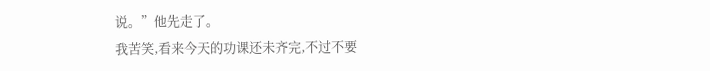说。”他先走了。
我苦笑,看来今天的功课还未齐完,不过不要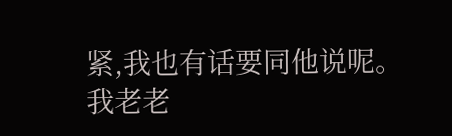紧,我也有话要同他说呢。
我老老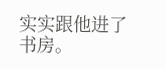实实跟他进了书房。